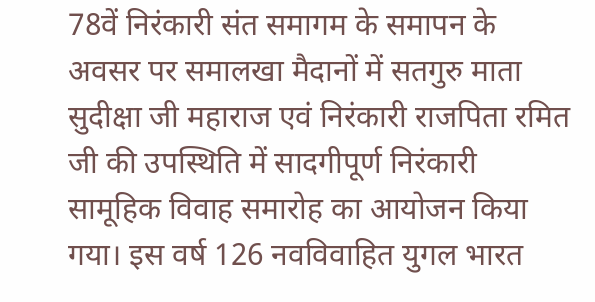78वें निरंकारी संत समागम के समापन के अवसर पर समालखा मैदानों में सतगुरु माता सुदीक्षा जी महाराज एवं निरंकारी राजपिता रमित जी की उपस्थिति में सादगीपूर्ण निरंकारी सामूहिक विवाह समारोह का आयोजन किया गया। इस वर्ष 126 नवविवाहित युगल भारत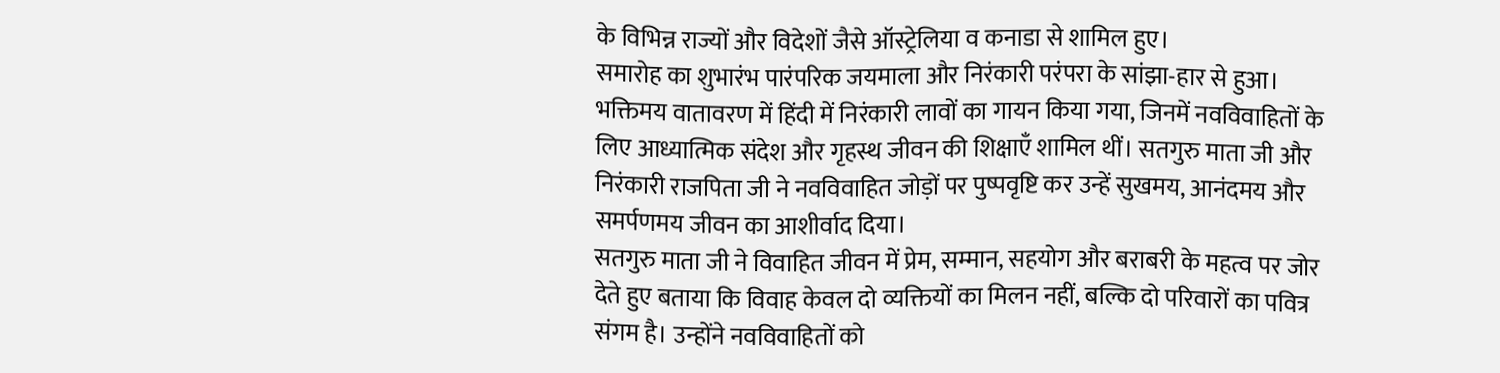के विभिन्न राज्यों और विदेशों जैसे ऑस्ट्रेलिया व कनाडा से शामिल हुए।
समारोह का शुभारंभ पारंपरिक जयमाला और निरंकारी परंपरा के सांझा-हार से हुआ। भक्तिमय वातावरण में हिंदी में निरंकारी लावों का गायन किया गया, जिनमें नवविवाहितों के लिए आध्यात्मिक संदेश और गृहस्थ जीवन की शिक्षाएँ शामिल थीं। सतगुरु माता जी और निरंकारी राजपिता जी ने नवविवाहित जोड़ों पर पुष्पवृष्टि कर उन्हें सुखमय, आनंदमय और समर्पणमय जीवन का आशीर्वाद दिया।
सतगुरु माता जी ने विवाहित जीवन में प्रेम, सम्मान, सहयोग और बराबरी के महत्व पर जोर देते हुए बताया कि विवाह केवल दो व्यक्तियों का मिलन नहीं, बल्कि दो परिवारों का पवित्र संगम है। उन्होंने नवविवाहितों को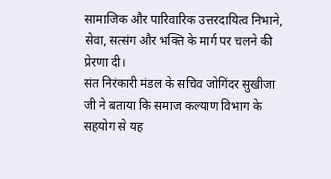सामाजिक और पारिवारिक उत्तरदायित्व निभाने, सेवा, सत्संग और भक्ति के मार्ग पर चलने की प्रेरणा दी।
संत निरंकारी मंडल के सचिव जोगिंदर सुखीजा जी ने बताया कि समाज कल्याण विभाग के सहयोग से यह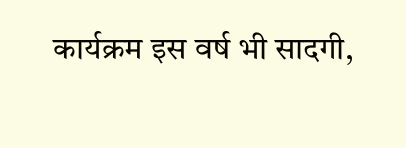कार्यक्रम इस वर्ष भी सादगी,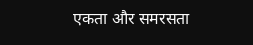एकता और समरसता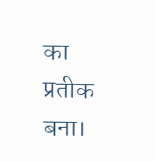का प्रतीक बना।